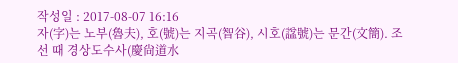작성일 : 2017-08-07 16:16
자(字)는 노부(魯夫), 호(號)는 지곡(智谷), 시호(諡號)는 문간(文簡). 조선 때 경상도수사(慶尙道水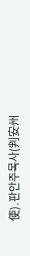使)․판안주목사(判安州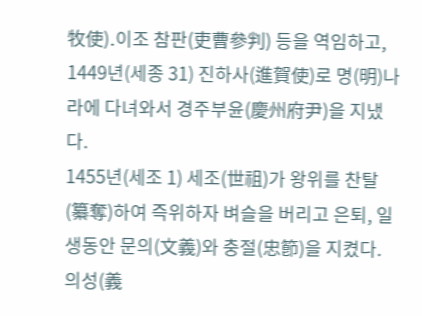牧使)․이조 참판(吏曹參判) 등을 역임하고, 1449년(세종 31) 진하사(進賀使)로 명(明)나라에 다녀와서 경주부윤(慶州府尹)을 지냈다.
1455년(세조 1) 세조(世祖)가 왕위를 찬탈(纂奪)하여 즉위하자 벼슬을 버리고 은퇴, 일생동안 문의(文義)와 충절(忠節)을 지켰다. 의성(義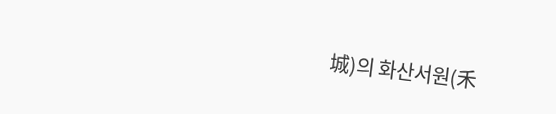城)의 화산서원(禾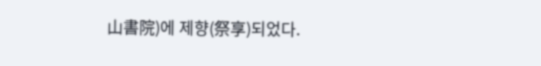山書院)에 제향(祭享)되었다.